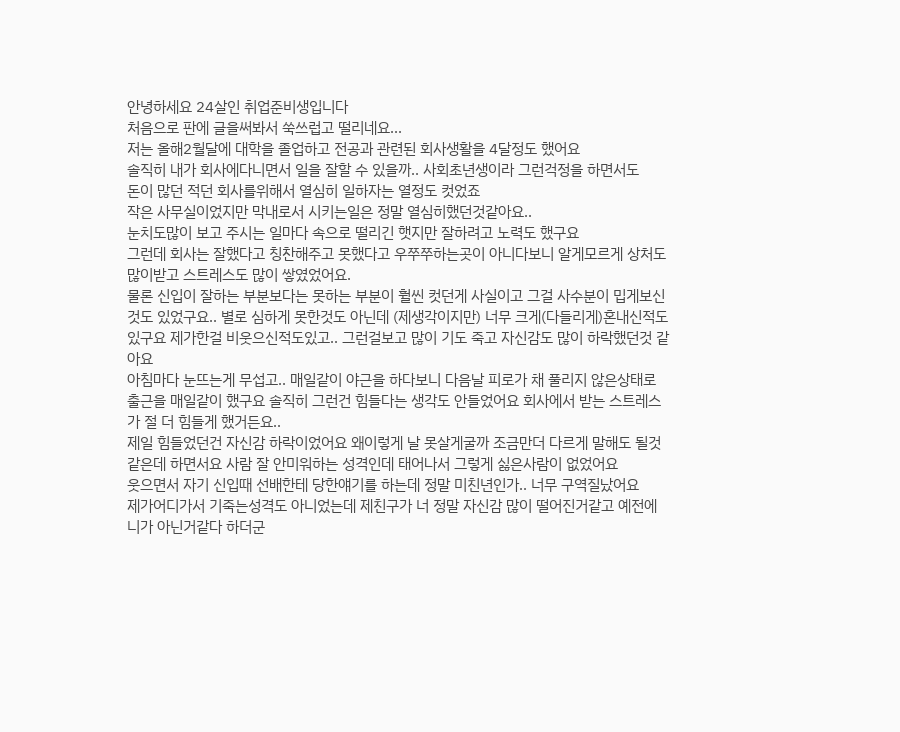안녕하세요 24살인 취업준비생입니다
처음으로 판에 글을써봐서 쑥쓰럽고 떨리네요...
저는 올해2월달에 대학을 졸업하고 전공과 관련된 회사생활을 4달정도 했어요
솔직히 내가 회사에다니면서 일을 잘할 수 있을까.. 사회초년생이라 그런걱정을 하면서도
돈이 많던 적던 회사를위해서 열심히 일하자는 열정도 컷었죠
작은 사무실이었지만 막내로서 시키는일은 정말 열심히했던것같아요..
눈치도많이 보고 주시는 일마다 속으로 떨리긴 햇지만 잘하려고 노력도 했구요
그런데 회사는 잘했다고 칭찬해주고 못했다고 우쭈쭈하는곳이 아니다보니 알게모르게 상처도 많이받고 스트레스도 많이 쌓였었어요.
물론 신입이 잘하는 부분보다는 못하는 부분이 훨씬 컷던게 사실이고 그걸 사수분이 밉게보신것도 있었구요.. 별로 심하게 못한것도 아닌데 (제생각이지만) 너무 크게(다들리게)혼내신적도 있구요 제가한걸 비웃으신적도있고.. 그런걸보고 많이 기도 죽고 자신감도 많이 하락했던것 같아요
아침마다 눈뜨는게 무섭고.. 매일같이 야근을 하다보니 다음날 피로가 채 풀리지 않은상태로 출근을 매일같이 했구요 솔직히 그런건 힘들다는 생각도 안들었어요 회사에서 받는 스트레스가 절 더 힘들게 했거든요..
제일 힘들었던건 자신감 하락이었어요 왜이렇게 날 못살게굴까 조금만더 다르게 말해도 될것같은데 하면서요 사람 잘 안미워하는 성격인데 태어나서 그렇게 싫은사람이 없었어요
웃으면서 자기 신입때 선배한테 당한얘기를 하는데 정말 미친년인가.. 너무 구역질났어요
제가어디가서 기죽는성격도 아니었는데 제친구가 너 정말 자신감 많이 떨어진거같고 예전에 니가 아닌거같다 하더군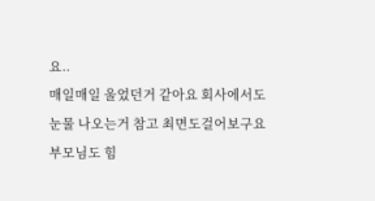요..
매일매일 울었던거 같아요 회사에서도 눈물 나오는거 참고 최면도걸어보구요
부모님도 힘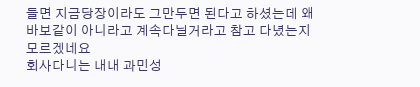들면 지금당장이라도 그만두면 된다고 하셨는데 왜 바보같이 아니라고 계속다닐거라고 참고 다녔는지 모르겠네요
회사다니는 내내 과민성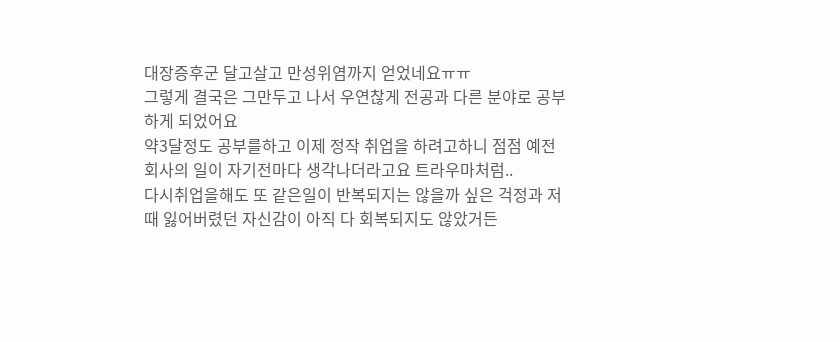대장증후군 달고살고 만성위염까지 얻었네요ㅠㅠ
그렇게 결국은 그만두고 나서 우연찮게 전공과 다른 분야로 공부하게 되었어요
약3달정도 공부를하고 이제 정작 취업을 하려고하니 점점 예전회사의 일이 자기전마다 생각나더라고요 트라우마처럼..
다시취업을해도 또 같은일이 반복되지는 않을까 싶은 걱정과 저때 잃어버렸던 자신감이 아직 다 회복되지도 않았거든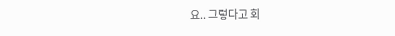요.. 그렇다고 회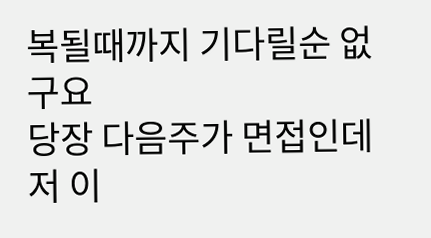복될때까지 기다릴순 없구요
당장 다음주가 면접인데 저 이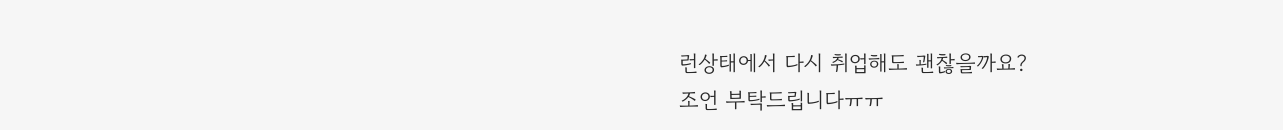런상태에서 다시 취업해도 괜찮을까요?
조언 부탁드립니다ㅠㅠ